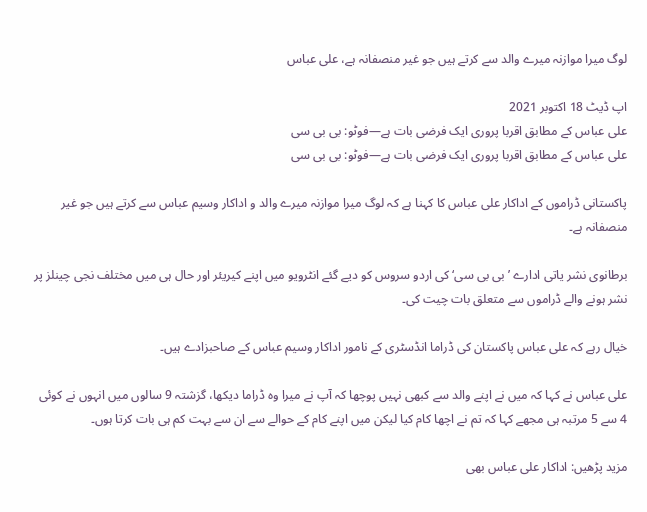لوگ میرا موازنہ میرے والد سے کرتے ہیں جو غیر منصفانہ ہے، علی عباس

اپ ڈیٹ 18 اکتوبر 2021
علی عباس کے مطابق اقربا پروری ایک فرضی بات ہے—فوٹو: بی بی سی
علی عباس کے مطابق اقربا پروری ایک فرضی بات ہے—فوٹو: بی بی سی

پاکستانی ڈراموں کے اداکار علی عباس کا کہنا ہے کہ لوگ میرا موازنہ میرے والد و اداکار وسیم عباس سے کرتے ہیں جو غیر منصفانہ ہے۔

برطانوی نشر یاتی ادارے ’بی بی سی‘ کی اردو سروس کو دیے گئے انٹرویو میں اپنے کیریئر اور حال ہی میں مختلف نجی چینلز پر نشر ہونے والے ڈراموں سے متعلق بات چیت کی۔

خیال رہے کہ علی عباس پاکستان کی ڈراما انڈسٹری کے نامور اداکار وسیم عباس کے صاحبزادے ہیں۔

علی عباس نے کہا کہ میں نے اپنے والد سے کبھی نہیں پوچھا کہ آپ نے میرا وہ ڈراما دیکھا، گزشتہ 9 سالوں میں انہوں نے کوئی 4 سے 5 مرتبہ ہی مجھے کہا کہ تم نے اچھا کام کیا لیکن میں اپنے کام کے حوالے سے ان سے بہت کم ہی بات کرتا ہوں۔

مزید پڑھیں: اداکار علی عباس بھی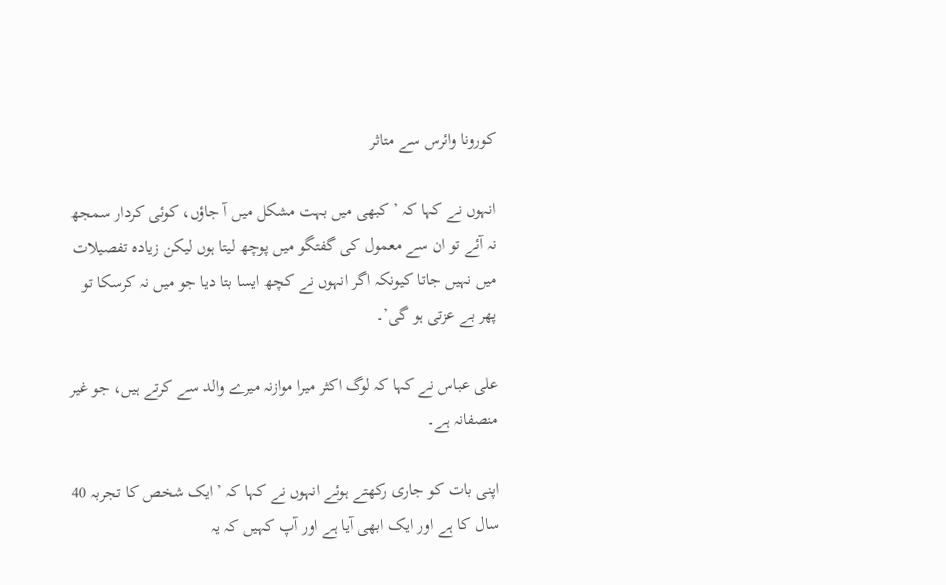کورونا وائرس سے متاثر

انہوں نے کہا کہ ’کبھی میں بہت مشکل میں آ جاؤں، کوئی کردار سمجھ نہ آئے تو ان سے معمول کی گفتگو میں پوچھ لیتا ہوں لیکن زیادہ تفصیلات میں نہیں جاتا کیونکہ اگر انہوں نے کچھ ایسا بتا دیا جو میں نہ کرسکا تو پھر بے عزتی ہو گی’۔

علی عباس نے کہا کہ لوگ اکثر میرا موازنہ میرے والد سے کرتے ہیں، جو غیر منصفانہ ہے۔

اپنی بات کو جاری رکھتے ہوئے انہوں نے کہا کہ ’ایک شخص کا تجربہ 40 سال کا ہے اور ایک ابھی آیا ہے اور آپ کہیں کہ یہ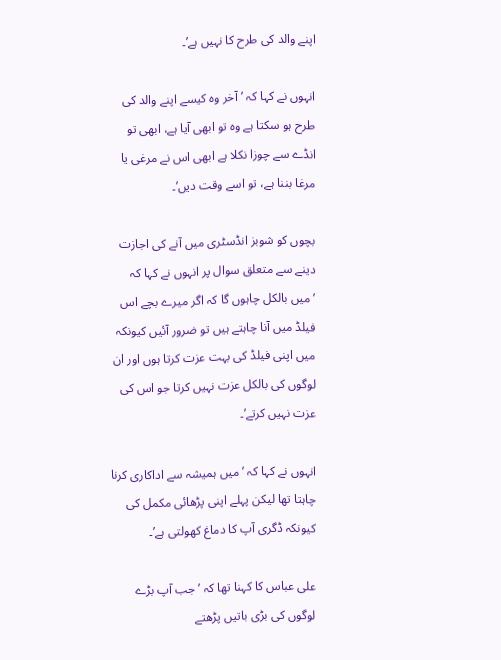اپنے والد کی طرح کا نہیں ہے’۔

انہوں نے کہا کہ ’آخر وہ کیسے اپنے والد کی طرح ہو سکتا ہے وہ تو ابھی آیا ہے، ابھی تو انڈے سے چوزا نکلا ہے ابھی اس نے مرغی یا مرغا بننا ہے، تو اسے وقت دیں’۔

بچوں کو شوبز انڈسٹری میں آنے کی اجازت دینے سے متعلق سوال پر انہوں نے کہا کہ ’میں بالکل چاہوں گا کہ اگر میرے بچے اس فیلڈ میں آنا چاہتے ہیں تو ضرور آئیں کیونکہ میں اپنی فیلڈ کی بہت عزت کرتا ہوں اور ان لوگوں کی بالکل عزت نہیں کرتا جو اس کی عزت نہیں کرتے’۔

انہوں نے کہا کہ ’میں ہمیشہ سے اداکاری کرنا چاہتا تھا لیکن پہلے اپنی پڑھائی مکمل کی کیونکہ ڈگری آپ کا دماغ کھولتی ہے’۔

علی عباس کا کہنا تھا کہ ’جب آپ بڑے لوگوں کی بڑی باتیں پڑھتے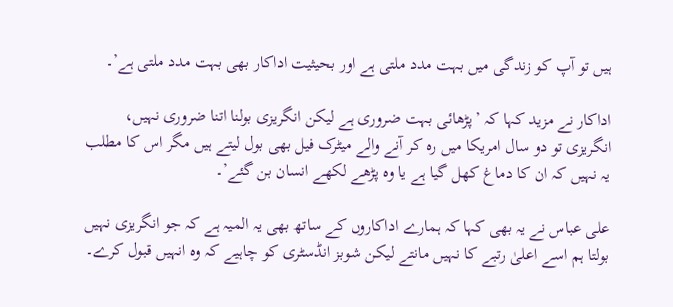ہیں تو آپ کو زندگی میں بہت مدد ملتی ہے اور بحیثیت اداکار بھی بہت مدد ملتی ہے’۔

اداکار نے مزید کہا کہ ’پڑھائی بہت ضروری ہے لیکن انگریزی بولنا اتنا ضروری نہیں، انگریزی تو دو سال امریکا میں رہ کر آنے والے میٹرک فیل بھی بول لیتے ہیں مگر اس کا مطلب یہ نہیں کہ ان کا دماغ کھل گیا ہے یا وہ پڑھے لکھے انسان بن گئے’۔

علی عباس نے یہ بھی کہا کہ ہمارے اداکاروں کے ساتھ بھی یہ المیہ ہے کہ جو انگریزی نہیں بولتا ہم اسے اعلیٰ رتبے کا نہیں مانتے لیکن شوبز انڈسٹری کو چاہیے کہ وہ انہیں قبول کرے۔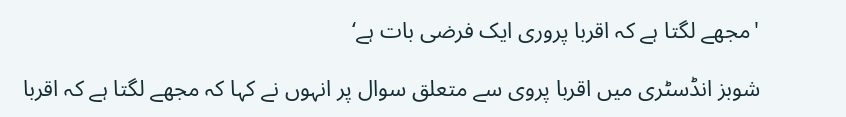'مجھے لگتا ہے کہ اقربا پروری ایک فرضی بات ہے‘

شوبز انڈسٹری میں اقربا پروی سے متعلق سوال پر انہوں نے کہا کہ مجھے لگتا ہے کہ اقربا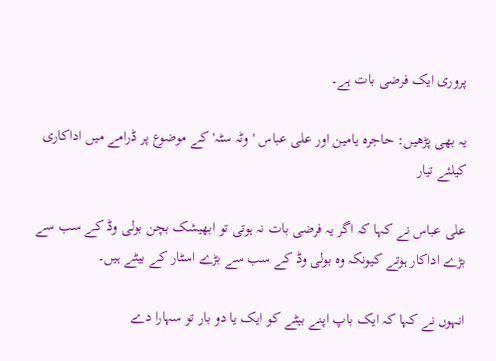پروری ایک فرضی بات ہے۔

یہ بھی پڑھیں: حاجرہ یامین اور علی عباس 'وٹہ سٹہ' کے موضوع پر ڈرامے میں اداکاری کیلئے تیار

علی عباس نے کہا کہ اگر یہ فرضی بات نہ ہوتی تو ابھیشک بچن بولی وڈ کے سب سے بڑے اداکار ہوتے کیونکہ وہ بولی وڈ کے سب سے بڑے اسٹار کے بیٹے ہیں۔

انہوں نے کہا کہ ایک باپ اپنے بیٹے کو ایک یا دو بار تو سہارا دے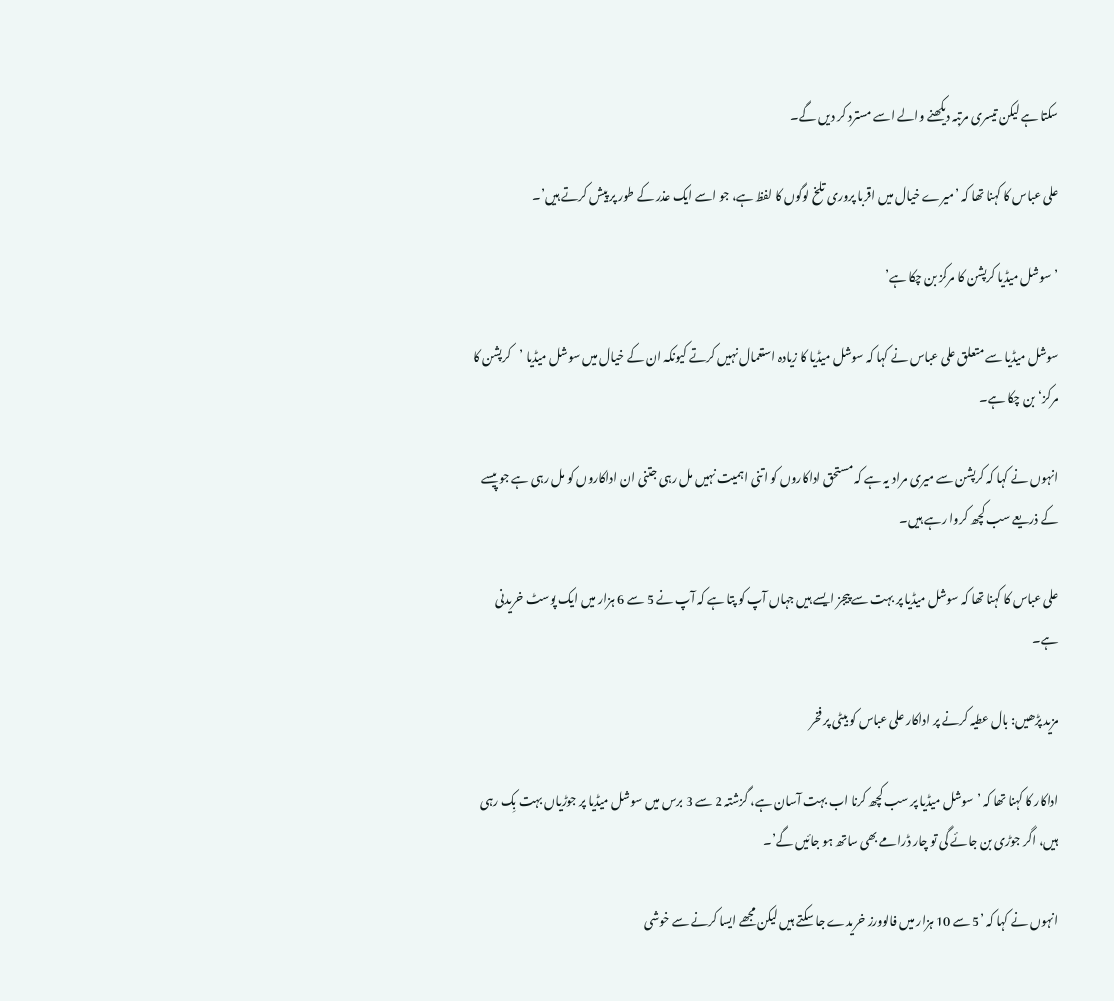سکتا ہے لیکن تیسری مرتبہ دیکھنے والے اسے مسترد کر دیں گے۔

علی عباس کا کہنا تھا کہ ’میرے خیال میں اقربا پروری تلخ لوگوں کا لفظ ہے، جو اسے ایک عذر کے طور پر پیش کرتے ہیں’۔

’سوشل میڈیا کرپشن کا مرکز بن چکا ہے’

سوشل میڈیا سے متعلق علی عباس نے کہا کہ سوشل میڈیا کا زیادہ استعمال نہیں کرتے کیونکہ ان کے خیال میں سوشل میڈیا ’کرپشن کا مرکز‘ بن چکا ہے۔

انہوں نے کہا کہ کرپشن سے میری مراد یہ ہے کہ مستحق اداکاروں کو اتنی اہمیت نہیں مل رہی جتنی ان اداکاروں کو مل رہی ہے جو پیسے کے ذریعے سب کچھ کروا رہے ہیں۔

علی عباس کا کہنا تھا کہ سوشل میڈیا پر بہت سے پیجز ایسے ہیں جہاں آپ کو پتا ہے کہ آپ نے 5 سے 6 ہزار میں ایک پوسٹ خریدنی ہے۔

مزید پڑھیں: بال عطیہ کرنے پر اداکار علی عباس کو بیٹی پر فخر

اداکار کا کہنا تھا کہ ’سوشل میڈیا پر سب کچھ کرنا اب بہت آسان ہے، گزشتہ 2 سے 3 برس میں سوشل میڈیا پر جوڑیاں بہت بِک رہی ہیں، اگر جوڑی بن جائے گی تو چار ڈرامے بھی ساتھ ہو جائیں گے’۔

انہوں نے کہا کہ ’5 سے 10 ہزار میں فالوورز خریدے جا سکتے ہیں لیکن مجھے ایسا کرنے سے خوشی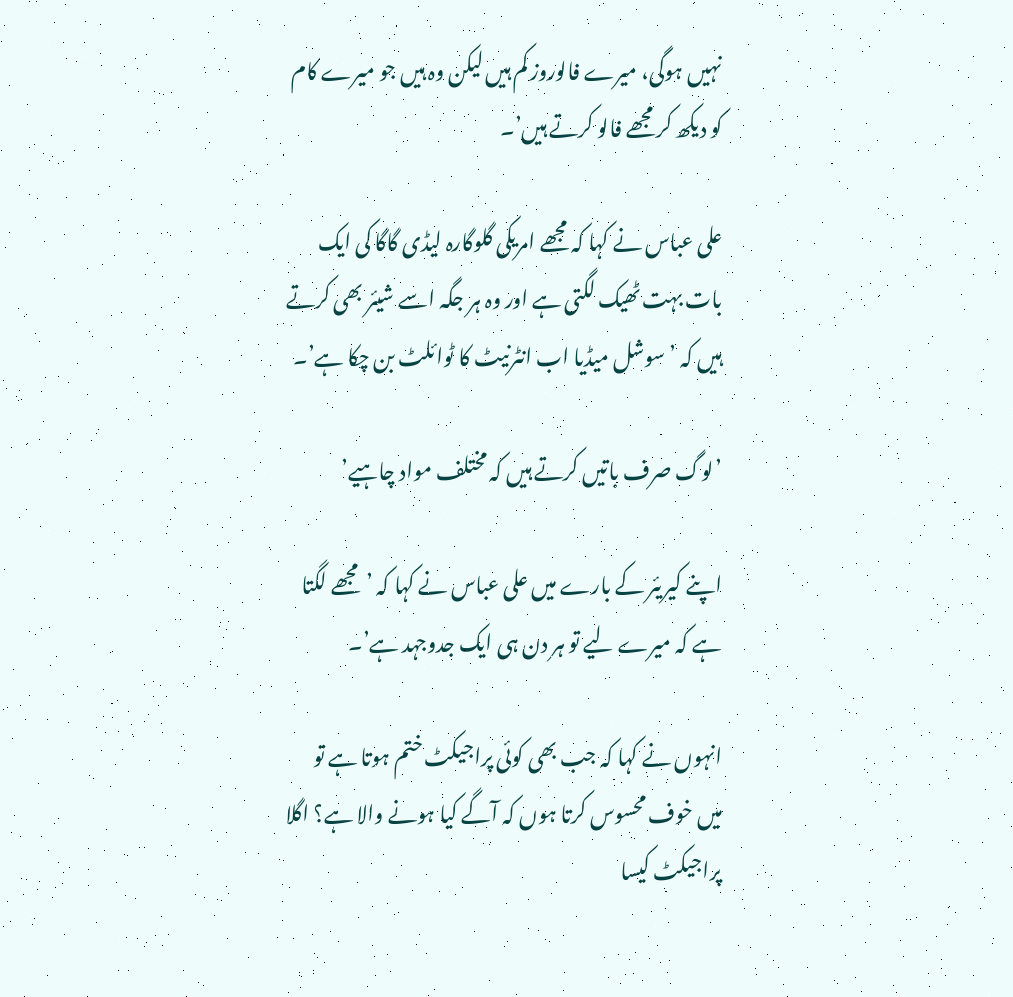نہیں ہوگی، میرے فالوروز کم ہیں لیکن وہ ہیں جو میرے کام کو دیکھ کر مجھے فالو کرتے ہیں’۔

علی عباس نے کہا کہ مجھے امریکی گلوگارہ لیڈی گاگا کی ایک بات بہت ٹھیک لگتی ہے اور وہ ہر جگہ اسے شیئر بھی کرتے ہیں کہ ’سوشل میڈیا اب انٹرنیٹ کا ٹوائلٹ بن چکا ہے’۔

’لوگ صرف باتیں کرتے ہیں کہ مختلف مواد چاہیے’

اپنے کیریئر کے بارے میں علی عباس نے کہا کہ ’مجھے لگتا ہے کہ میرے لیے تو ہر دن ہی ایک جدوجہد ہے’۔

انہوں نے کہا کہ جب بھی کوئی پراجیکٹ ختم ہوتا ہے تو میں خوف محسوس کرتا ہوں کہ آگے کیا ہونے والا ہے؟ اگلا پراجیکٹ کیسا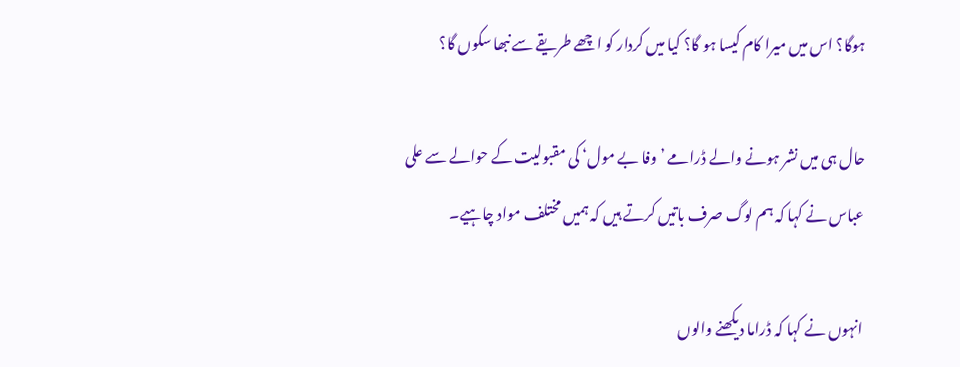ہوگا؟ اس میں میرا کام کیسا ہو گا؟ کیا میں کردار کو اچھے طریقے سے نبھا سکوں گا؟

حال ہی میں نشر ہونے والے ڈرامے ’وفا بے مول‘ کی مقبولیت کے حوالے سے علی عباس نے کہا کہ ہم لوگ صرف باتیں کرتے ہیں کہ ہمیں مختلف مواد چاہیے۔

انہوں نے کہا کہ ڈراما دیکھنے والوں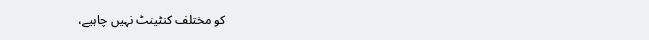کو مختلف کنٹینٹ نہیں چاہیے،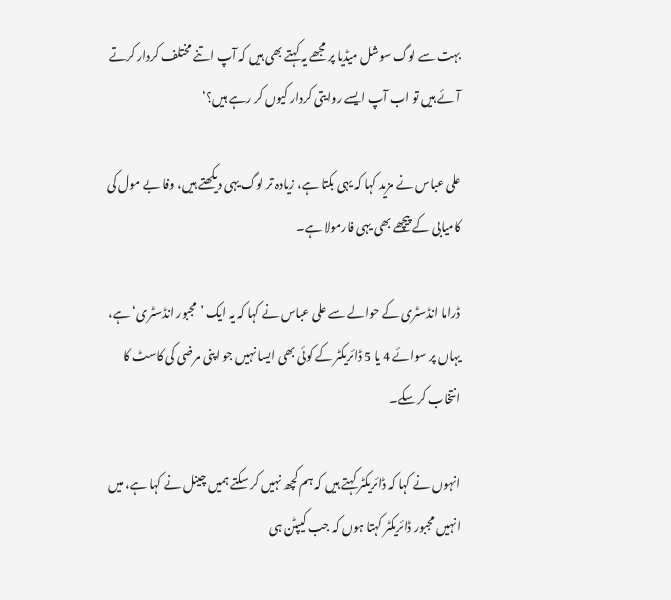بہت سے لوگ سوشل میڈیا پر مجھے یہ کہتے بھی ہیں کہ آپ اتنے مختلف کردار کرتے آئے ہیں تو اب آپ ایسے روایتی کردار کیوں کر رہے ہیں؟‘

علی عباس نے مزید کہا کہ یہی بکتا ہے، زیادہ تر لوگ یہی دیکھتے ہیں، وفا بے مول کی کامیابی کے پیچھے بھی یہی فارمولا ہے۔

ڈراما انڈسٹری کے حوالے سے علی عباس نے کہا کہ یہ ایک ’مجبور انڈسٹری‘ ہے، یہاں پر سوائے 4 یا 5 ڈائریکٹر کے کوئی بھی ایسا نہیں جو اپنی مرضی کی کاسٹ کا انتخاب کر سکے۔

انہوں نے کہا کہ ڈائریکٹر کہتے ہیں کہ ہم کچھ نہیں کر سکتے ہمیں چینل نے کہا ہے، میں انہیں مجبور ڈائریکٹر کہتا ہوں کہ جب کیپٹن ہی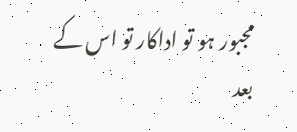مجبور ہو تو اداکار تو اس کے بعد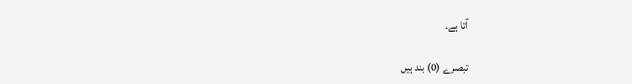آتا ہے۔

تبصرے (0) بند ہیں